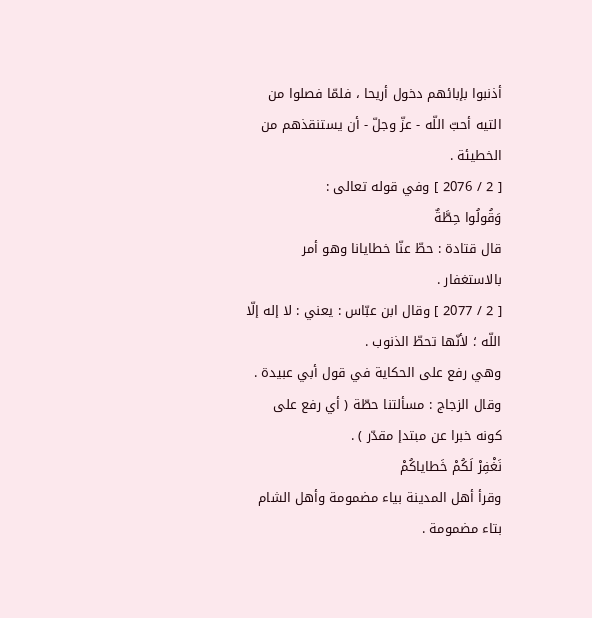أذنبوا بإبائهم دخول أريحا ، فلمّا فصلوا من التيه أحبّ اللّه - عزّ وجلّ - أن يستنقذهم من الخطيئة .
[ 2 / 2076 ] وفي قوله تعالى :
وَقُولُوا حِطَّةٌ
قال قتادة : حطّ عنّا خطايانا وهو أمر بالاستغفار .
[ 2 / 2077 ] وقال ابن عبّاس : يعني : لا إله إلّا اللّه ؛ لأنّها تحطّ الذنوب .
وهي رفع على الحكاية في قول أبي عبيدة . وقال الزجاج : مسألتنا حطّة ( أي رفع على كونه خبرا عن مبتدإ مقدّر ) .
نَغْفِرْ لَكُمْ خَطاياكُمْ
وقرأ أهل المدينة بياء مضمومة وأهل الشام بتاء مضمومة .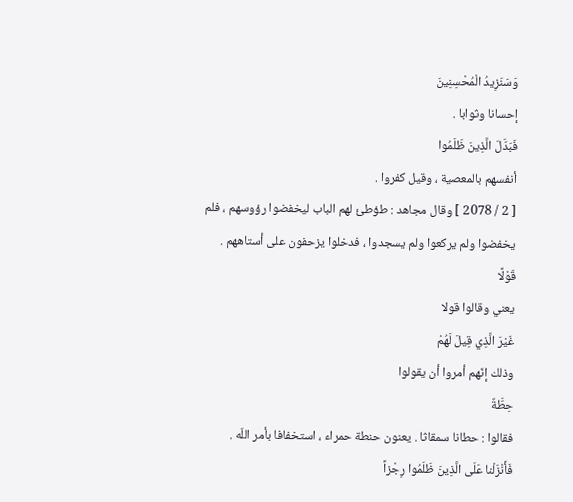وَسَنَزِيدُ الْمُحْسِنِينَ
إحسانا وثوابا .
فَبَدَّلَ الَّذِينَ ظَلَمُوا
أنفسهم بالمعصية ، وقيل كفروا .
[ 2 / 2078 ] وقال مجاهد : طؤطئ لهم الباب ليخفضوا رؤوسهم ، فلم يخفضوا ولم يركعوا ولم يسجدوا ، فدخلوا يزحفون على أستاههم .
قَوْلًا
يعني وقالوا قولا
غَيْرَ الَّذِي قِيلَ لَهُمْ
وذلك إنّهم أمروا أن يقولوا
حِطَّةٌ
فقالوا : حطانا سمقاثا . يعنون حنطة حمراء ، استخفافا بأمر اللّه .
فَأَنْزَلْنا عَلَى الَّذِينَ ظَلَمُوا رِجْزاً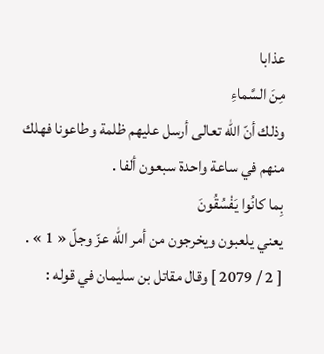عذابا
مِنَ السَّماءِ
وذلك أنّ اللّه تعالى أرسل عليهم ظلمة وطاعونا فهلك منهم في ساعة واحدة سبعون ألفا .
بِما كانُوا يَفْسُقُونَ
يعني يلعبون ويخرجون من أمر اللّه عزّ وجلّ « 1 » .
[ 2 / 2079 ] وقال مقاتل بن سليمان في قوله :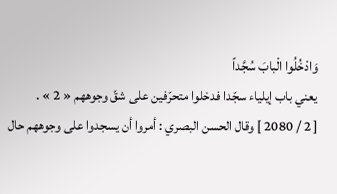وَادْخُلُوا الْبابَ سُجَّداً
يعني باب إيلياء سجّدا فدخلوا متحرّفين على شقّ وجوههم « 2 » .
[ 2 / 2080 ] وقال الحسن البصري : أمروا أن يسجدوا على وجوههم حال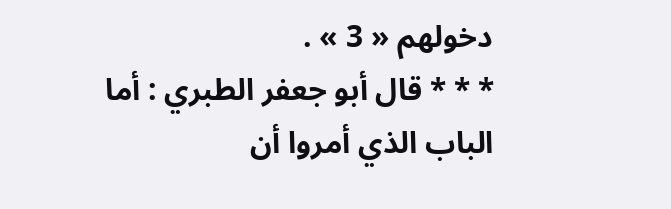دخولهم « 3 » .
* * * قال أبو جعفر الطبري : أما الباب الذي أمروا أن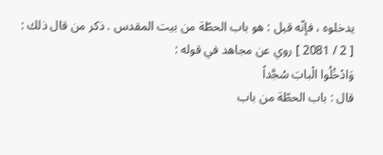يدخلوه ، فإنّه قيل : هو باب الحطّة من بيت المقدس . ذكر من قال ذلك :
[ 2 / 2081 ] روي عن مجاهد في قوله :
وَادْخُلُوا الْبابَ سُجَّداً
قال : باب الحطّة من باب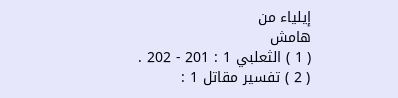إيلياء من
هامش
( 1 ) الثعلبي 1 : 201 - 202 .
( 2 ) تفسير مقاتل 1 :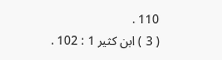110 .
( 3 ) ابن كثير 1 : 102 .